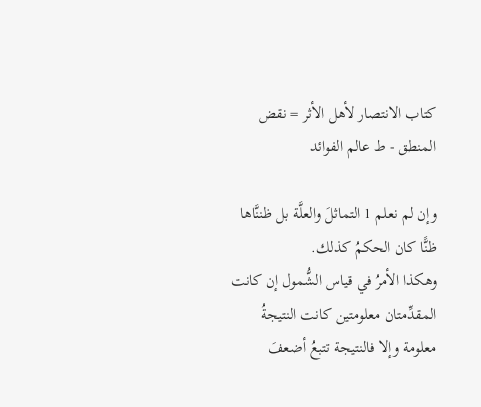كتاب الانتصار لأهل الأثر = نقض المنطق - ط عالم الفوائد

وإن لم نعلم 1 التماثلَ والعلَّة بل ظننَّاها ظنًّا كان الحكمُ كذلك.
وهكذا الأمرُ في قياس الشُّمول إن كانت المقدِّمتان معلومتين كانت النتيجةُ معلومة وإلا فالنتيجة تتبعُ أضعفَ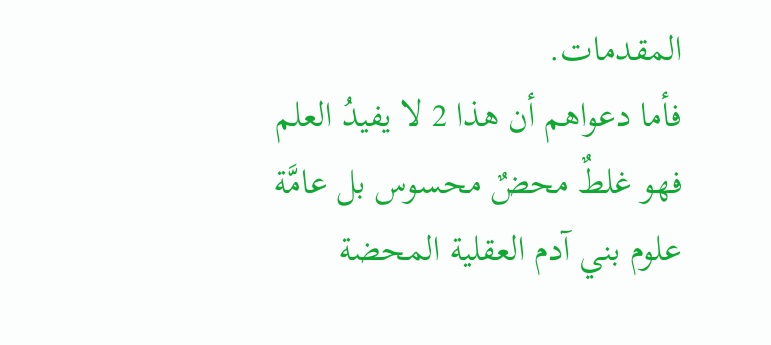المقدمات.
فأما دعواهم أن هذا 2 لا يفيدُ العلم فهو غلطٌ محضٌ محسوس بل عامَّة علوم بني آدم العقلية المحضة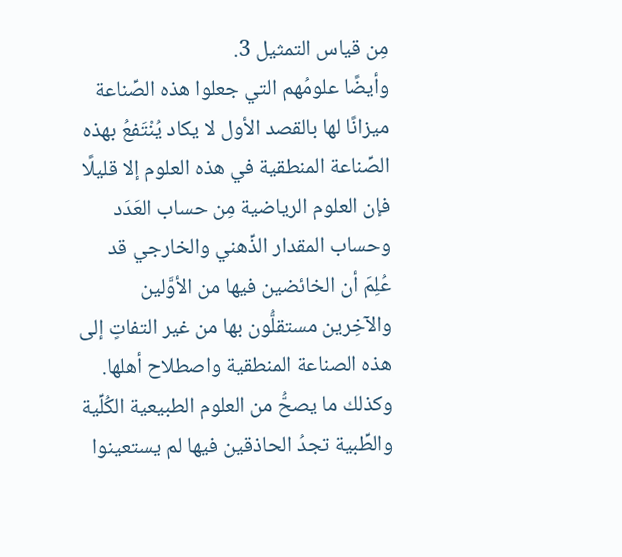مِن قياس التمثيل 3.
وأيضًا علومُهم التي جعلوا هذه الصِّناعة ميزانًا لها بالقصد الأول لا يكاد يُنْتَفعُ بهذه الصِّناعة المنطقية في هذه العلوم إلا قليلًا فإن العلوم الرياضية مِن حساب العَدَد وحساب المقدار الذِّهني والخارجي قد عُلِمَ أن الخائضين فيها من الأوَّلين والآخِرين مستقلُّون بها من غير التفاتٍ إلى هذه الصناعة المنطقية واصطلاح أهلها.
وكذلك ما يصحُّ من العلوم الطبيعية الكُلِّية والطِّبية تجدُ الحاذقين فيها لم يستعينوا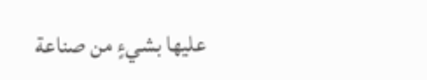عليها بشيءٍ من صناعة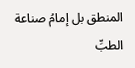المنطق بل إمامُ صناعة الطبِّ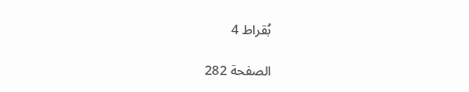بُقراط 4

الصفحة 282